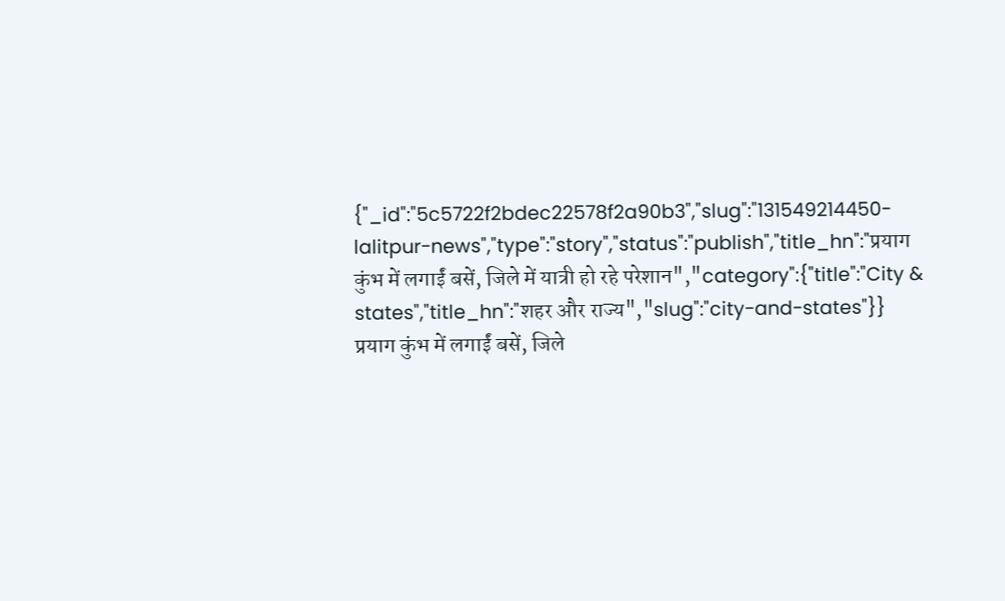{"_id":"5c5722f2bdec22578f2a90b3","slug":"131549214450-lalitpur-news","type":"story","status":"publish","title_hn":"प्रयाग कुंभ में लगाईं बसें, जिले में यात्री हो रहे परेशान","category":{"title":"City & states","title_hn":"शहर और राज्य","slug":"city-and-states"}}
प्रयाग कुंभ में लगाईं बसें, जिले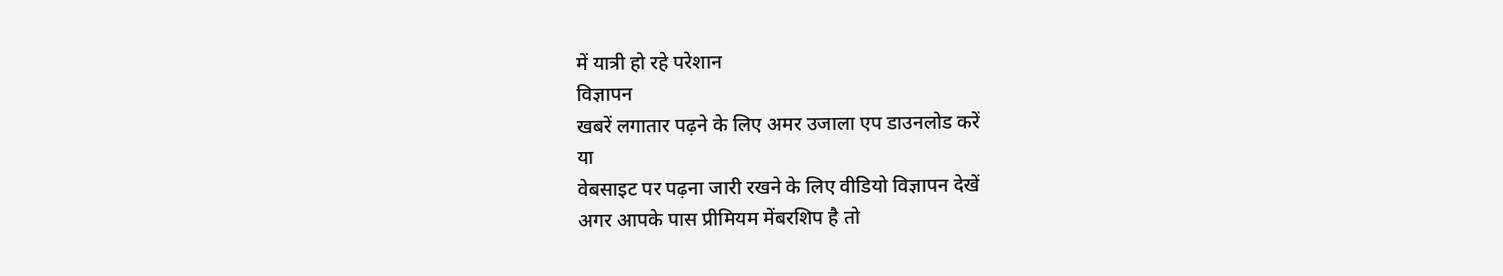में यात्री हो रहे परेशान
विज्ञापन
खबरें लगातार पढ़ने के लिए अमर उजाला एप डाउनलोड करें
या
वेबसाइट पर पढ़ना जारी रखने के लिए वीडियो विज्ञापन देखें
अगर आपके पास प्रीमियम मेंबरशिप है तो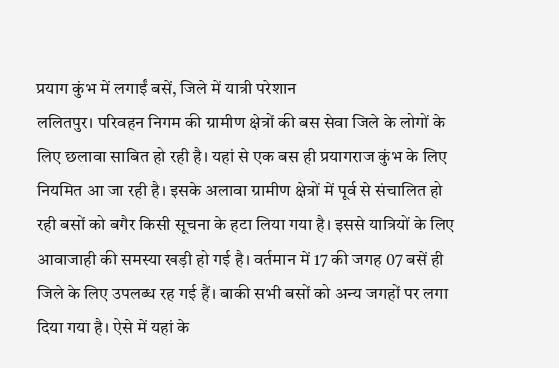प्रयाग कुंभ में लगाईं बसें, जिले में यात्री परेशान
ललितपुर। परिवहन निगम की ग्रामीण क्षेत्रों की बस सेवा जिले के लोगों के लिए छलावा साबित हो रही है। यहां से एक बस ही प्रयागराज कुंभ के लिए नियमित आ जा रही है। इसके अलावा ग्रामीण क्षेत्रों में पूर्व से संचालित हो रही बसों को बगैर किसी सूचना के हटा लिया गया है। इससे यात्रियों के लिए आवाजाही की समस्या खड़ी हो गई है। वर्तमान में 17 की जगह 07 बसें ही जिले के लिए उपलब्ध रह गई हैं। बाकी सभी बसों को अन्य जगहों पर लगा दिया गया है। ऐसे में यहां के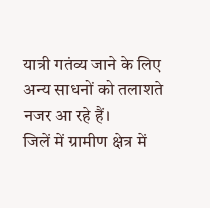यात्री गतंव्य जाने के लिए अन्य साधनों को तलाशते नजर आ रहे हैं।
जिलें में ग्रामीण क्षेत्र में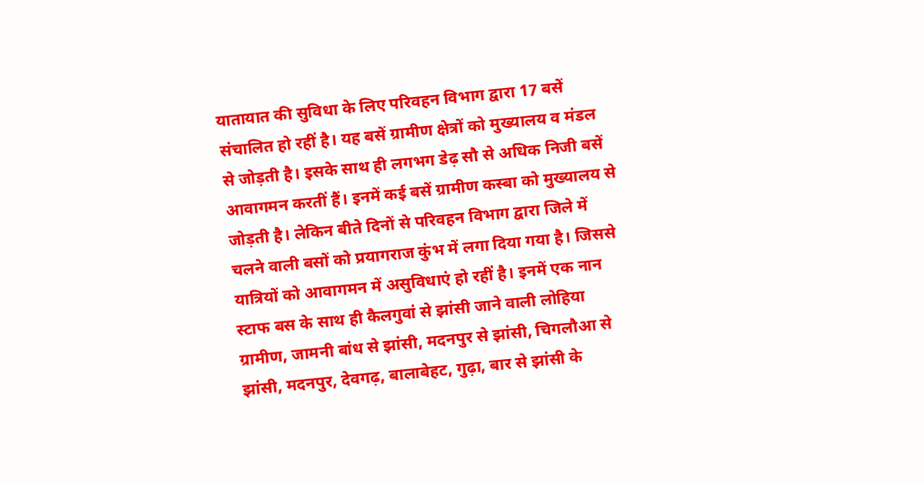यातायात की सुविधा के लिए परिवहन विभाग द्वारा 17 बसें संचालित हो रहीं है। यह बसें ग्रामीण क्षेत्रों को मुख्यालय व मंडल से जोड़ती है। इसके साथ ही लगभग डेढ़ सौ से अधिक निजी बसें आवागमन करतीं हैं। इनमें कई बसें ग्रामीण कस्बा को मुख्यालय से जोड़ती है। लेकिन बीते दिनों से परिवहन विभाग द्वारा जिले में चलने वाली बसों को प्रयागराज कुंभ में लगा दिया गया है। जिससे यात्रियों को आवागमन में असुविधाएं हो रहीं है। इनमें एक नान स्टाफ बस के साथ ही कैलगुवां से झांसी जाने वाली लोहिया ग्रामीण, जामनी बांध से झांसी, मदनपुर से झांसी, चिगलौआ से झांसी, मदनपुर, देवगढ़, बालाबेहट, गुढ़ा, बार से झांसी के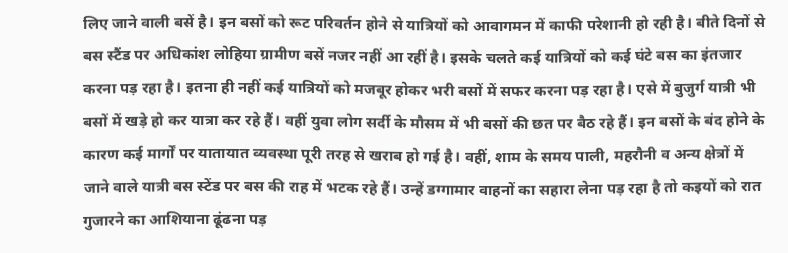लिए जाने वाली बसें है। इन बसों को रूट परिवर्तन होने से यात्रियों को आवागमन में काफी परेशानी हो रही है। बीते दिनों से बस स्टैंड पर अधिकांश लोहिया ग्रामीण बसें नजर नहीं आ रहीं है। इसके चलते कई यात्रियों को कई घंटे बस का इंतजार करना पड़ रहा है। इतना ही नहीं कई यात्रियों को मजबूर होकर भरी बसों में सफर करना पड़ रहा है। एसे में बुजुर्ग यात्री भी बसों में खड़े हो कर यात्रा कर रहे हैं। वहीं युवा लोग सर्दी के मौसम में भी बसों की छत पर बैठ रहे हैं। इन बसों के बंद होने के कारण कई मार्गों पर यातायात व्यवस्था पूरी तरह से खराब हो गई है। वहीं, शाम के समय पाली, महरौनी व अन्य क्षेत्रों में जाने वाले यात्री बस स्टेंड पर बस की राह में भटक रहे हैं। उन्हें डग्गामार वाहनों का सहारा लेना पड़ रहा है तो कइयों को रात गुजारने का आशियाना ढूंढना पड़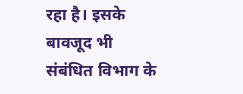रहा है। इसके बावजूद भी संबंधित विभाग के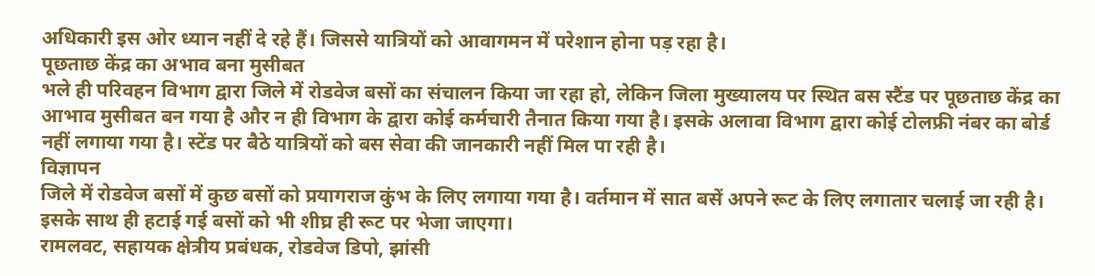अधिकारी इस ओर ध्यान नहीं दे रहे हैं। जिससे यात्रियों को आवागमन में परेशान होना पड़ रहा है।
पूछताछ केंद्र का अभाव बना मुसीबत
भले ही परिवहन विभाग द्वारा जिले में रोडवेज बसों का संचालन किया जा रहा हो, लेकिन जिला मुख्यालय पर स्थित बस स्टैंड पर पूछताछ केंद्र का आभाव मुसीबत बन गया है और न ही विभाग के द्वारा कोई कर्मचारी तैनात किया गया है। इसके अलावा विभाग द्वारा कोई टोलफ्री नंबर का बोर्ड नहीं लगाया गया है। स्टेंड पर बैठे यात्रियों को बस सेवा की जानकारी नहीं मिल पा रही है।
विज्ञापन
जिले में रोडवेज बसों में कुछ बसों को प्रयागराज कुंभ के लिए लगाया गया है। वर्तमान में सात बसें अपने रूट के लिए लगातार चलाई जा रही है। इसके साथ ही हटाई गई बसों को भी शीघ्र ही रूट पर भेजा जाएगा।
रामलवट, सहायक क्षेत्रीय प्रबंधक, रोडवेज डिपो, झांसी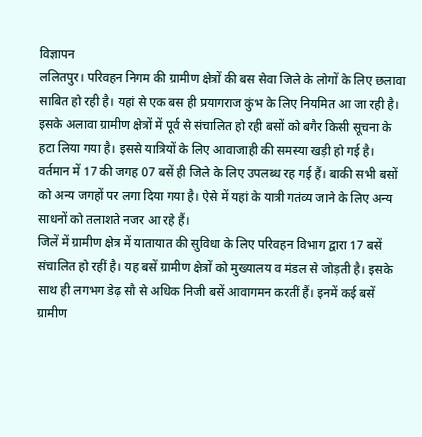विज्ञापन
ललितपुर। परिवहन निगम की ग्रामीण क्षेत्रों की बस सेवा जिले के लोगों के लिए छलावा साबित हो रही है। यहां से एक बस ही प्रयागराज कुंभ के लिए नियमित आ जा रही है। इसके अलावा ग्रामीण क्षेत्रों में पूर्व से संचालित हो रही बसों को बगैर किसी सूचना के हटा लिया गया है। इससे यात्रियों के लिए आवाजाही की समस्या खड़ी हो गई है। वर्तमान में 17 की जगह 07 बसें ही जिले के लिए उपलब्ध रह गई हैं। बाकी सभी बसों को अन्य जगहों पर लगा दिया गया है। ऐसे में यहां के यात्री गतंव्य जाने के लिए अन्य साधनों को तलाशते नजर आ रहे हैं।
जिलें में ग्रामीण क्षेत्र में यातायात की सुविधा के लिए परिवहन विभाग द्वारा 17 बसें संचालित हो रहीं है। यह बसें ग्रामीण क्षेत्रों को मुख्यालय व मंडल से जोड़ती है। इसके साथ ही लगभग डेढ़ सौ से अधिक निजी बसें आवागमन करतीं हैं। इनमें कई बसें ग्रामीण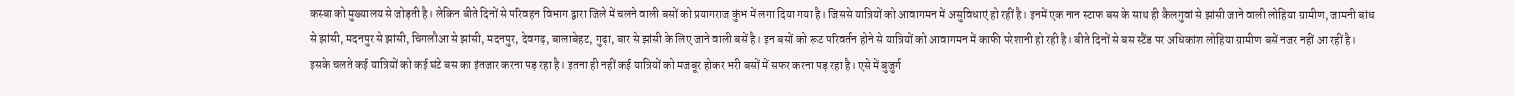कस्बा को मुख्यालय से जोड़ती है। लेकिन बीते दिनों से परिवहन विभाग द्वारा जिले में चलने वाली बसों को प्रयागराज कुंभ में लगा दिया गया है। जिससे यात्रियों को आवागमन में असुविधाएं हो रहीं है। इनमें एक नान स्टाफ बस के साथ ही कैलगुवां से झांसी जाने वाली लोहिया ग्रामीण, जामनी बांध से झांसी, मदनपुर से झांसी, चिगलौआ से झांसी, मदनपुर, देवगढ़, बालाबेहट, गुढ़ा, बार से झांसी के लिए जाने वाली बसें है। इन बसों को रूट परिवर्तन होने से यात्रियों को आवागमन में काफी परेशानी हो रही है। बीते दिनों से बस स्टैंड पर अधिकांश लोहिया ग्रामीण बसें नजर नहीं आ रहीं है। इसके चलते कई यात्रियों को कई घंटे बस का इंतजार करना पड़ रहा है। इतना ही नहीं कई यात्रियों को मजबूर होकर भरी बसों में सफर करना पड़ रहा है। एसे में बुजुर्ग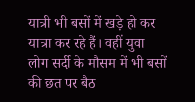यात्री भी बसों में खड़े हो कर यात्रा कर रहे हैं। वहीं युवा लोग सर्दी के मौसम में भी बसों की छत पर बैठ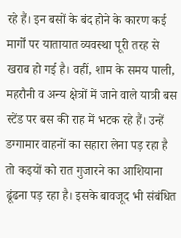रहे हैं। इन बसों के बंद होने के कारण कई मार्गों पर यातायात व्यवस्था पूरी तरह से खराब हो गई है। वहीं, शाम के समय पाली, महरौनी व अन्य क्षेत्रों में जाने वाले यात्री बस स्टेंड पर बस की राह में भटक रहे हैं। उन्हें डग्गामार वाहनों का सहारा लेना पड़ रहा है तो कइयों को रात गुजारने का आशियाना ढूंढना पड़ रहा है। इसके बावजूद भी संबंधित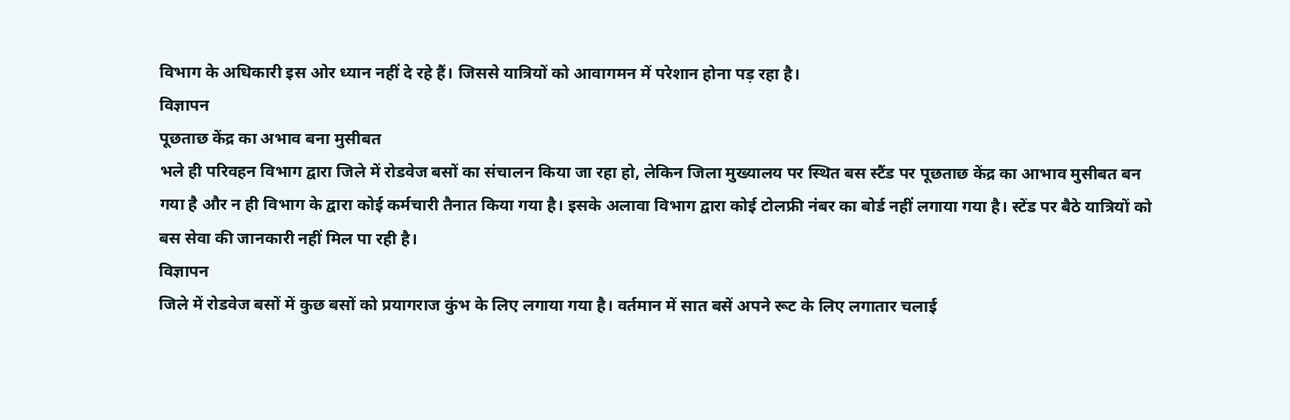विभाग के अधिकारी इस ओर ध्यान नहीं दे रहे हैं। जिससे यात्रियों को आवागमन में परेशान होना पड़ रहा है।
विज्ञापन
पूछताछ केंद्र का अभाव बना मुसीबत
भले ही परिवहन विभाग द्वारा जिले में रोडवेज बसों का संचालन किया जा रहा हो, लेकिन जिला मुख्यालय पर स्थित बस स्टैंड पर पूछताछ केंद्र का आभाव मुसीबत बन गया है और न ही विभाग के द्वारा कोई कर्मचारी तैनात किया गया है। इसके अलावा विभाग द्वारा कोई टोलफ्री नंबर का बोर्ड नहीं लगाया गया है। स्टेंड पर बैठे यात्रियों को बस सेवा की जानकारी नहीं मिल पा रही है।
विज्ञापन
जिले में रोडवेज बसों में कुछ बसों को प्रयागराज कुंभ के लिए लगाया गया है। वर्तमान में सात बसें अपने रूट के लिए लगातार चलाई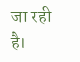जा रही है।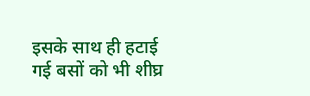इसके साथ ही हटाई गई बसों को भी शीघ्र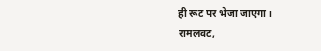ही रूट पर भेजा जाएगा।
रामलवट,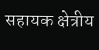सहायक क्षेत्रीय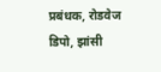प्रबंधक, रोडवेज डिपो, झांसी